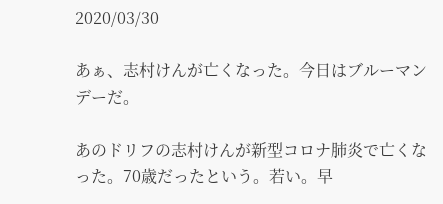2020/03/30

あぁ、志村けんが亡くなった。今日はブルーマンデーだ。

あのドリフの志村けんが新型コロナ肺炎で亡くなった。70歳だったという。若い。早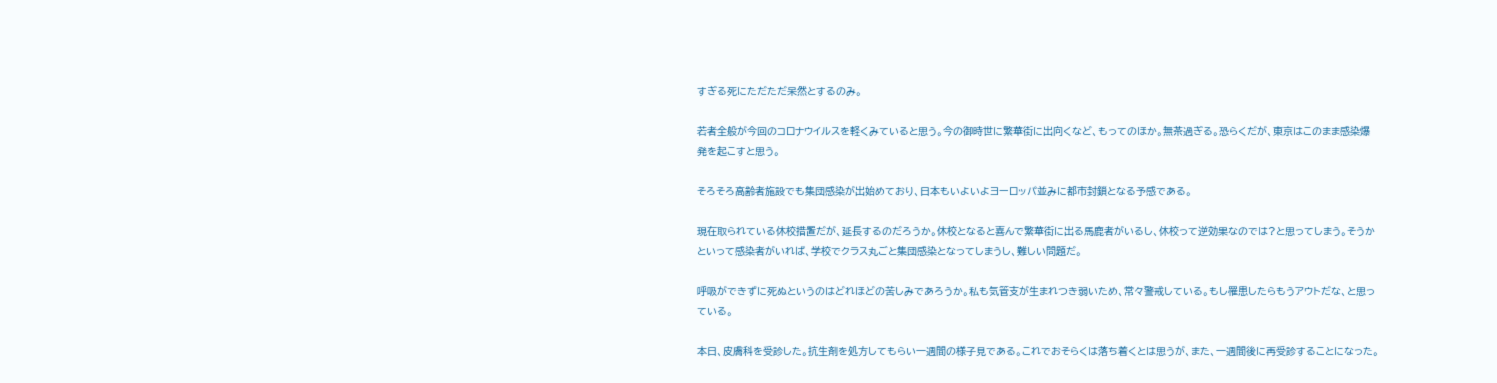すぎる死にただただ呆然とするのみ。

若者全般が今回のコロナウイルスを軽くみていると思う。今の御時世に繁華街に出向くなど、もってのほか。無茶過ぎる。恐らくだが、東京はこのまま感染爆発を起こすと思う。

そろそろ高齢者施設でも集団感染が出始めており、日本もいよいよヨーロッパ並みに都市封鎖となる予感である。

現在取られている休校措置だが、延長するのだろうか。休校となると喜んで繁華街に出る馬鹿者がいるし、休校って逆効果なのでは?と思ってしまう。そうかといって感染者がいれば、学校でクラス丸ごと集団感染となってしまうし、難しい問題だ。

呼吸ができずに死ぬというのはどれほどの苦しみであろうか。私も気管支が生まれつき弱いため、常々警戒している。もし罹患したらもうアウトだな、と思っている。

本日、皮膚科を受診した。抗生剤を処方してもらい一週間の様子見である。これでおそらくは落ち着くとは思うが、また、一週間後に再受診することになった。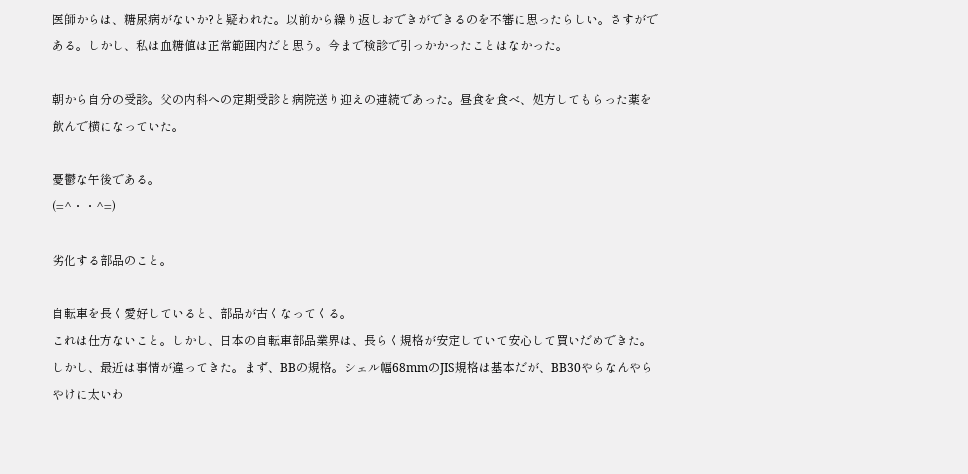医師からは、糖尿病がないか?と疑われた。以前から繰り返しおできができるのを不審に思ったらしい。さすがである。しかし、私は血糖値は正常範囲内だと思う。今まで検診で引っかかったことはなかった。

朝から自分の受診。父の内科への定期受診と病院送り迎えの連続であった。昼食を食べ、処方してもらった薬を飲んで横になっていた。

憂鬱な午後である。
(=^・・^=)

劣化する部品のこと。

自転車を長く愛好していると、部品が古くなってくる。
これは仕方ないこと。しかし、日本の自転車部品業界は、長らく規格が安定していて安心して買いだめできた。しかし、最近は事情が違ってきた。まず、BBの規格。シェル幅68mmのJIS規格は基本だが、BB30やらなんやらやけに太いわ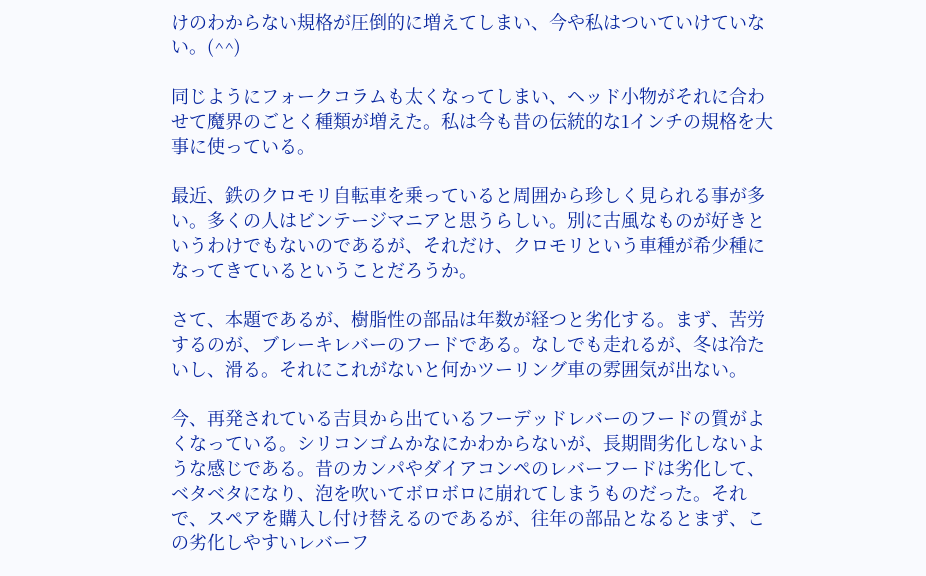けのわからない規格が圧倒的に増えてしまい、今や私はついていけていない。(^^)

同じようにフォークコラムも太くなってしまい、ヘッド小物がそれに合わせて魔界のごとく種類が増えた。私は今も昔の伝統的な1インチの規格を大事に使っている。

最近、鉄のクロモリ自転車を乗っていると周囲から珍しく見られる事が多い。多くの人はビンテージマニアと思うらしい。別に古風なものが好きというわけでもないのであるが、それだけ、クロモリという車種が希少種になってきているということだろうか。

さて、本題であるが、樹脂性の部品は年数が経つと劣化する。まず、苦労するのが、ブレーキレバーのフードである。なしでも走れるが、冬は冷たいし、滑る。それにこれがないと何かツーリング車の雰囲気が出ない。

今、再発されている吉貝から出ているフーデッドレバーのフードの質がよくなっている。シリコンゴムかなにかわからないが、長期間劣化しないような感じである。昔のカンパやダイアコンペのレバーフードは劣化して、ベタベタになり、泡を吹いてボロボロに崩れてしまうものだった。それで、スペアを購入し付け替えるのであるが、往年の部品となるとまず、この劣化しやすいレバーフ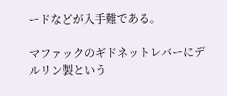ードなどが入手難である。

マファックのギドネットレバーにデルリン製という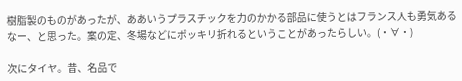樹脂製のものがあったが、ああいうプラスチックを力のかかる部品に使うとはフランス人も勇気あるなー、と思った。案の定、冬場などにポッキリ折れるということがあったらしい。(・∀・)

次にタイヤ。昔、名品で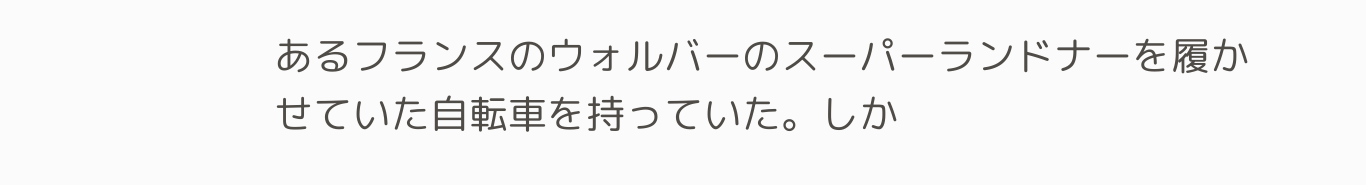あるフランスのウォルバーのスーパーランドナーを履かせていた自転車を持っていた。しか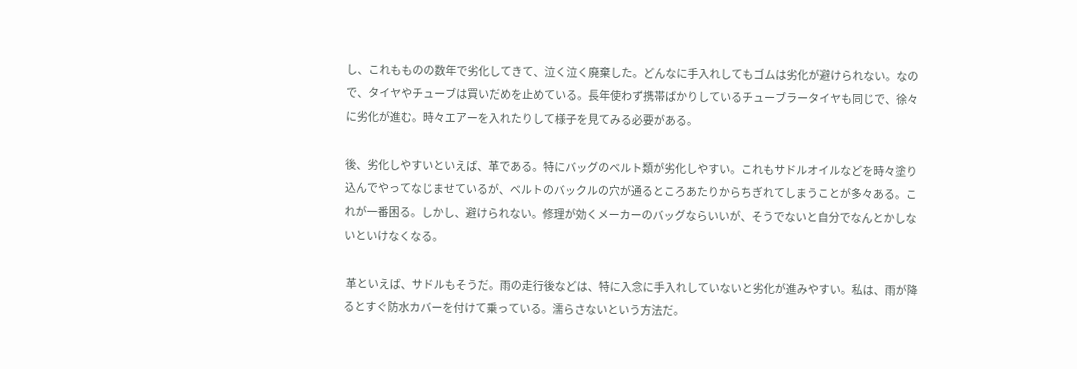し、これもものの数年で劣化してきて、泣く泣く廃棄した。どんなに手入れしてもゴムは劣化が避けられない。なので、タイヤやチューブは買いだめを止めている。長年使わず携帯ばかりしているチューブラータイヤも同じで、徐々に劣化が進む。時々エアーを入れたりして様子を見てみる必要がある。

後、劣化しやすいといえば、革である。特にバッグのベルト類が劣化しやすい。これもサドルオイルなどを時々塗り込んでやってなじませているが、ベルトのバックルの穴が通るところあたりからちぎれてしまうことが多々ある。これが一番困る。しかし、避けられない。修理が効くメーカーのバッグならいいが、そうでないと自分でなんとかしないといけなくなる。

 革といえば、サドルもそうだ。雨の走行後などは、特に入念に手入れしていないと劣化が進みやすい。私は、雨が降るとすぐ防水カバーを付けて乗っている。濡らさないという方法だ。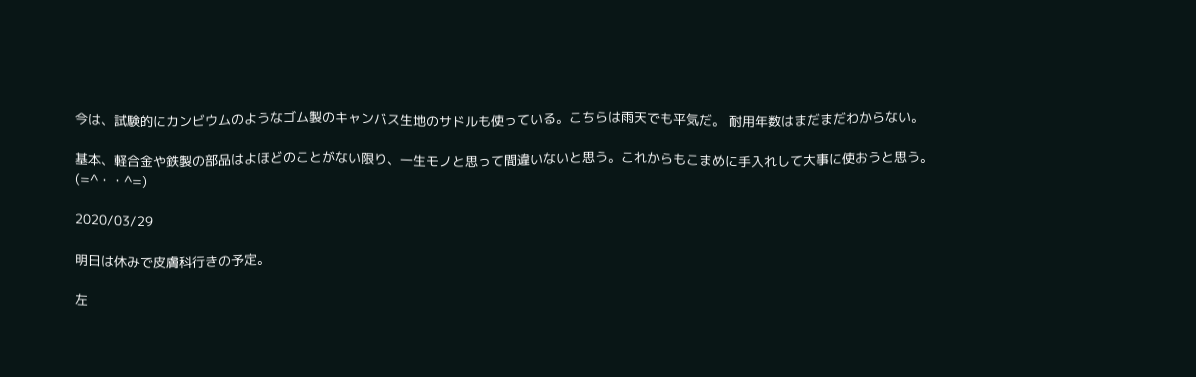今は、試験的にカンビウムのようなゴム製のキャンバス生地のサドルも使っている。こちらは雨天でも平気だ。 耐用年数はまだまだわからない。

基本、軽合金や鉄製の部品はよほどのことがない限り、一生モノと思って間違いないと思う。これからもこまめに手入れして大事に使おうと思う。
(=^・・^=)

2020/03/29

明日は休みで皮膚科行きの予定。

左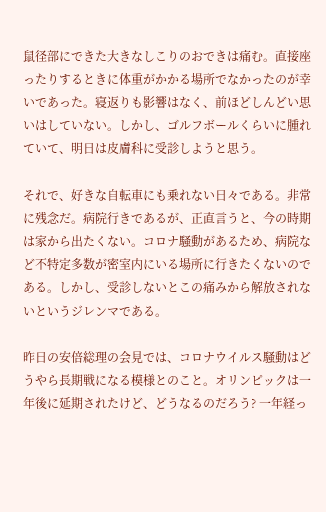鼠径部にできた大きなしこりのおできは痛む。直接座ったりするときに体重がかかる場所でなかったのが幸いであった。寝返りも影響はなく、前ほどしんどい思いはしていない。しかし、ゴルフボールくらいに腫れていて、明日は皮膚科に受診しようと思う。

それで、好きな自転車にも乗れない日々である。非常に残念だ。病院行きであるが、正直言うと、今の時期は家から出たくない。コロナ騒動があるため、病院など不特定多数が密室内にいる場所に行きたくないのである。しかし、受診しないとこの痛みから解放されないというジレンマである。

昨日の安倍総理の会見では、コロナウイルス騒動はどうやら長期戦になる模様とのこと。オリンピックは一年後に延期されたけど、どうなるのだろう? 一年経っ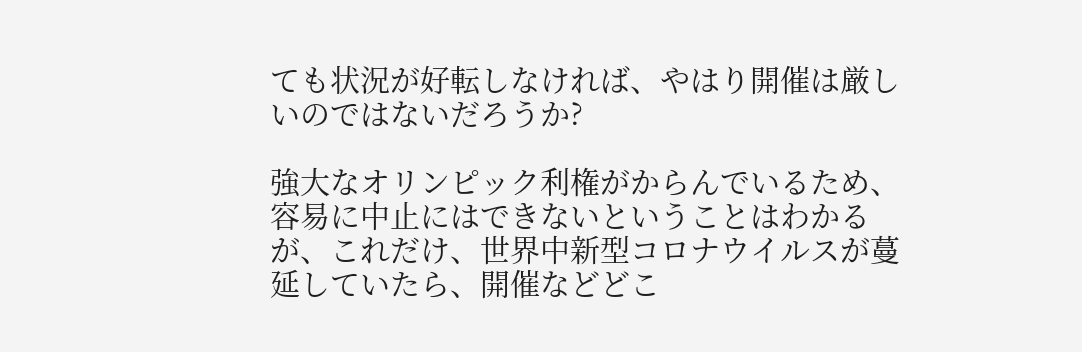ても状況が好転しなければ、やはり開催は厳しいのではないだろうか?

強大なオリンピック利権がからんでいるため、容易に中止にはできないということはわかるが、これだけ、世界中新型コロナウイルスが蔓延していたら、開催などどこ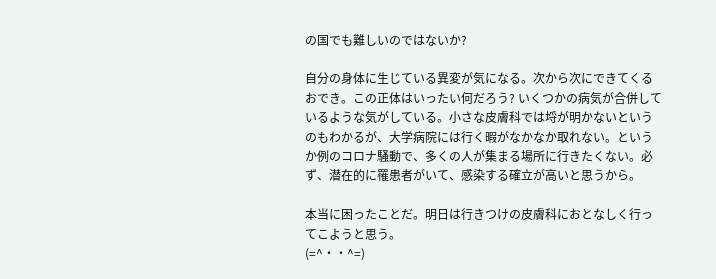の国でも難しいのではないか?

自分の身体に生じている異変が気になる。次から次にできてくるおでき。この正体はいったい何だろう? いくつかの病気が合併しているような気がしている。小さな皮膚科では埒が明かないというのもわかるが、大学病院には行く暇がなかなか取れない。というか例のコロナ騒動で、多くの人が集まる場所に行きたくない。必ず、潜在的に罹患者がいて、感染する確立が高いと思うから。

本当に困ったことだ。明日は行きつけの皮膚科におとなしく行ってこようと思う。
(=^・・^=)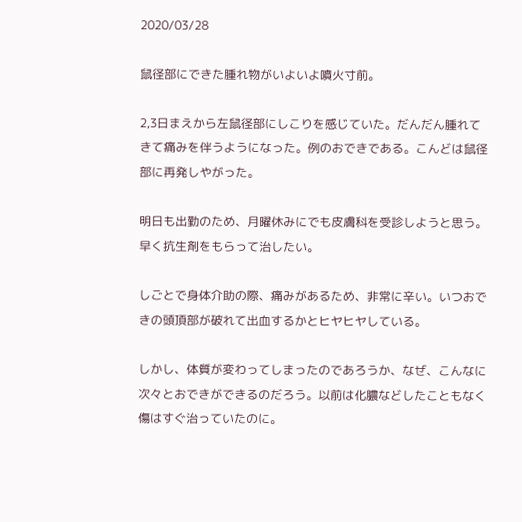2020/03/28

鼠径部にできた腫れ物がいよいよ噴火寸前。

2,3日まえから左鼠径部にしこりを感じていた。だんだん腫れてきて痛みを伴うようになった。例のおできである。こんどは鼠径部に再発しやがった。

明日も出勤のため、月曜休みにでも皮膚科を受診しようと思う。早く抗生剤をもらって治したい。

しごとで身体介助の際、痛みがあるため、非常に辛い。いつおできの頭頂部が破れて出血するかとヒヤヒヤしている。

しかし、体質が変わってしまったのであろうか、なぜ、こんなに次々とおできができるのだろう。以前は化膿などしたこともなく傷はすぐ治っていたのに。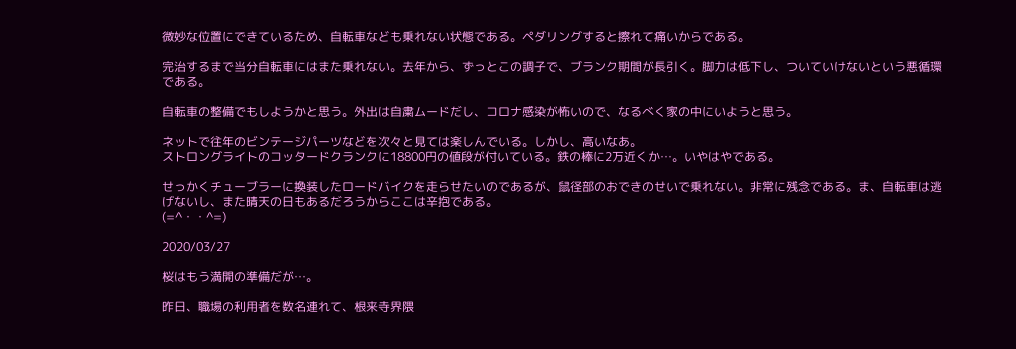微妙な位置にできているため、自転車なども乗れない状態である。ペダリングすると擦れて痛いからである。

完治するまで当分自転車にはまた乗れない。去年から、ずっとこの調子で、ブランク期間が長引く。脚力は低下し、ついていけないという悪循環である。

自転車の整備でもしようかと思う。外出は自粛ムードだし、コロナ感染が怖いので、なるべく家の中にいようと思う。

ネットで往年のビンテージパーツなどを次々と見ては楽しんでいる。しかし、高いなあ。
ストロングライトのコッタードクランクに18800円の値段が付いている。鉄の棒に2万近くか…。いやはやである。

せっかくチューブラーに換装したロードバイクを走らせたいのであるが、鼠径部のおできのせいで乗れない。非常に残念である。ま、自転車は逃げないし、また晴天の日もあるだろうからここは辛抱である。
(=^・・^=)

2020/03/27

桜はもう満開の準備だが…。

昨日、職場の利用者を数名連れて、根来寺界隈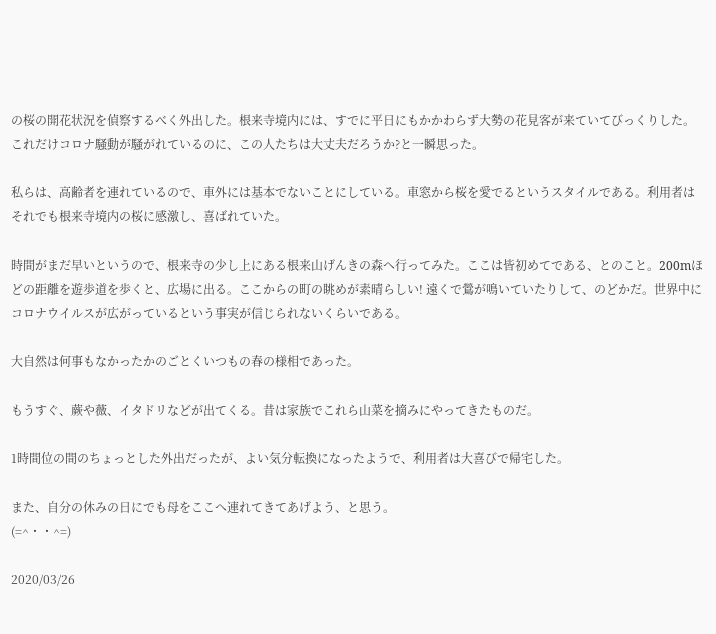の桜の開花状況を偵察するべく外出した。根来寺境内には、すでに平日にもかかわらず大勢の花見客が来ていてびっくりした。これだけコロナ騒動が騒がれているのに、この人たちは大丈夫だろうか?と一瞬思った。

私らは、高齢者を連れているので、車外には基本でないことにしている。車窓から桜を愛でるというスタイルである。利用者はそれでも根来寺境内の桜に感激し、喜ばれていた。

時間がまだ早いというので、根来寺の少し上にある根来山げんきの森へ行ってみた。ここは皆初めてである、とのこと。200mほどの距離を遊歩道を歩くと、広場に出る。ここからの町の眺めが素晴らしい! 遠くで鶯が鳴いていたりして、のどかだ。世界中にコロナウイルスが広がっているという事実が信じられないくらいである。

大自然は何事もなかったかのごとくいつもの春の様相であった。

もうすぐ、蕨や薇、イタドリなどが出てくる。昔は家族でこれら山菜を摘みにやってきたものだ。

1時間位の間のちょっとした外出だったが、よい気分転換になったようで、利用者は大喜びで帰宅した。

また、自分の休みの日にでも母をここへ連れてきてあげよう、と思う。
(=^・・^=)

2020/03/26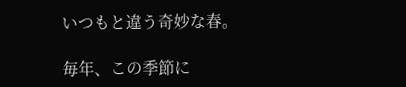いつもと違う奇妙な春。

毎年、この季節に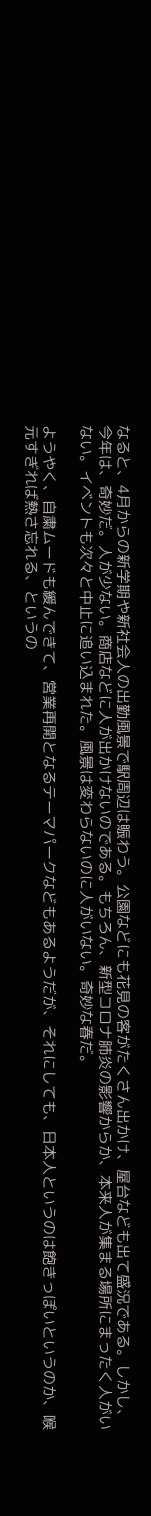なると、4月からの新学期や新社会人の出勤風景で駅周辺は賑わう。公園などにも花見の客がたくさん出かけ、屋台なども出て盛況である。しかし、今年は、奇妙だ。人が少ない。商店などに人が出かけないのである。もちろん、新型コロナ肺炎の影響からか、本来人が集まる場所にまったく人がいない。イベントも次々と中止に追い込まれた。風景は変わらないのに人がいない。奇妙な春だ。

ようやく、自粛ムードも緩んできて、営業再開となるテーマパークなどもあるようだが、それにしても、日本人というのは飽きっぽいというのか、喉元すぎれば熱さ忘れる、というの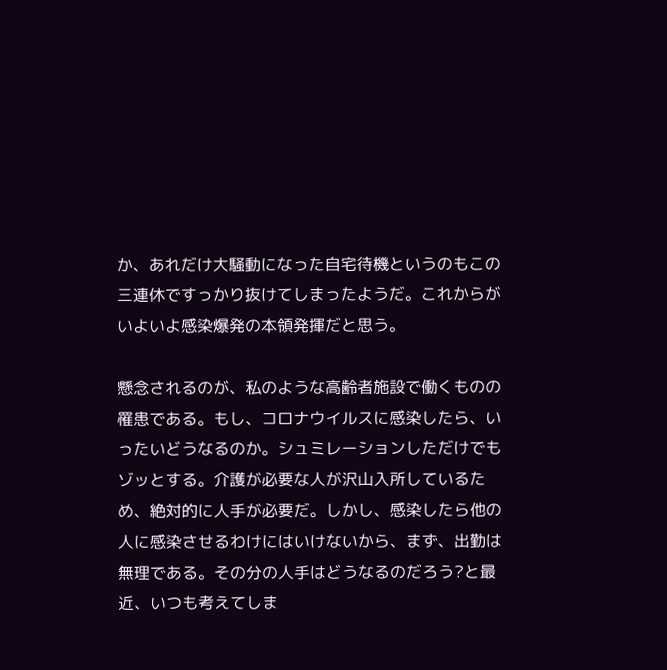か、あれだけ大騒動になった自宅待機というのもこの三連休ですっかり抜けてしまったようだ。これからがいよいよ感染爆発の本領発揮だと思う。

懸念されるのが、私のような高齢者施設で働くものの罹患である。もし、コロナウイルスに感染したら、いったいどうなるのか。シュミレーションしただけでもゾッとする。介護が必要な人が沢山入所しているため、絶対的に人手が必要だ。しかし、感染したら他の人に感染させるわけにはいけないから、まず、出勤は無理である。その分の人手はどうなるのだろう?と最近、いつも考えてしま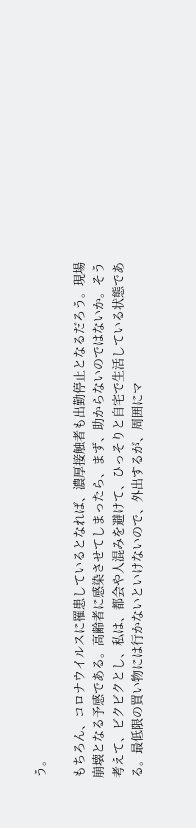う。

もちろん、コロナウイルスに罹患しているとなれば、濃厚接触者も出勤停止となるだろう。現場崩壊となる予感である。高齢者に感染させてしまったら、まず、助からないのではないか。そう考えて、ビクビクとし、私は、都会や人混みを避けて、ひっそりと自宅で生活している状態である。最低限の買い物には行かないといけないので、外出するが、周囲にマ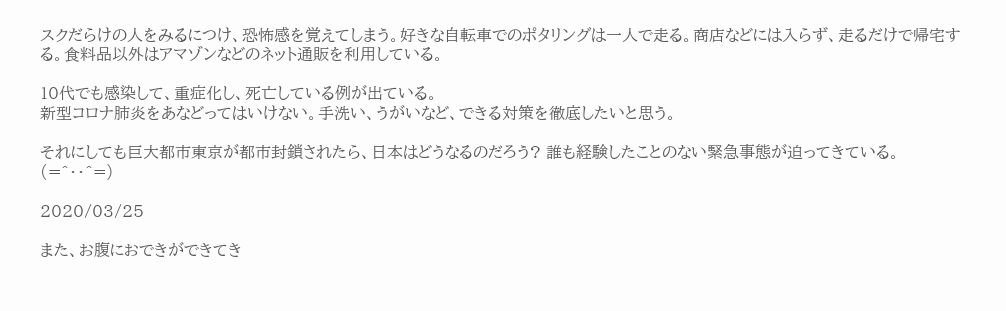スクだらけの人をみるにつけ、恐怖感を覚えてしまう。好きな自転車でのポタリングは一人で走る。商店などには入らず、走るだけで帰宅する。食料品以外はアマゾンなどのネット通販を利用している。

10代でも感染して、重症化し、死亡している例が出ている。
新型コロナ肺炎をあなどってはいけない。手洗い、うがいなど、できる対策を徹底したいと思う。

それにしても巨大都市東京が都市封鎖されたら、日本はどうなるのだろう? 誰も経験したことのない緊急事態が迫ってきている。
(=^・・^=)

2020/03/25

また、お腹におできができてき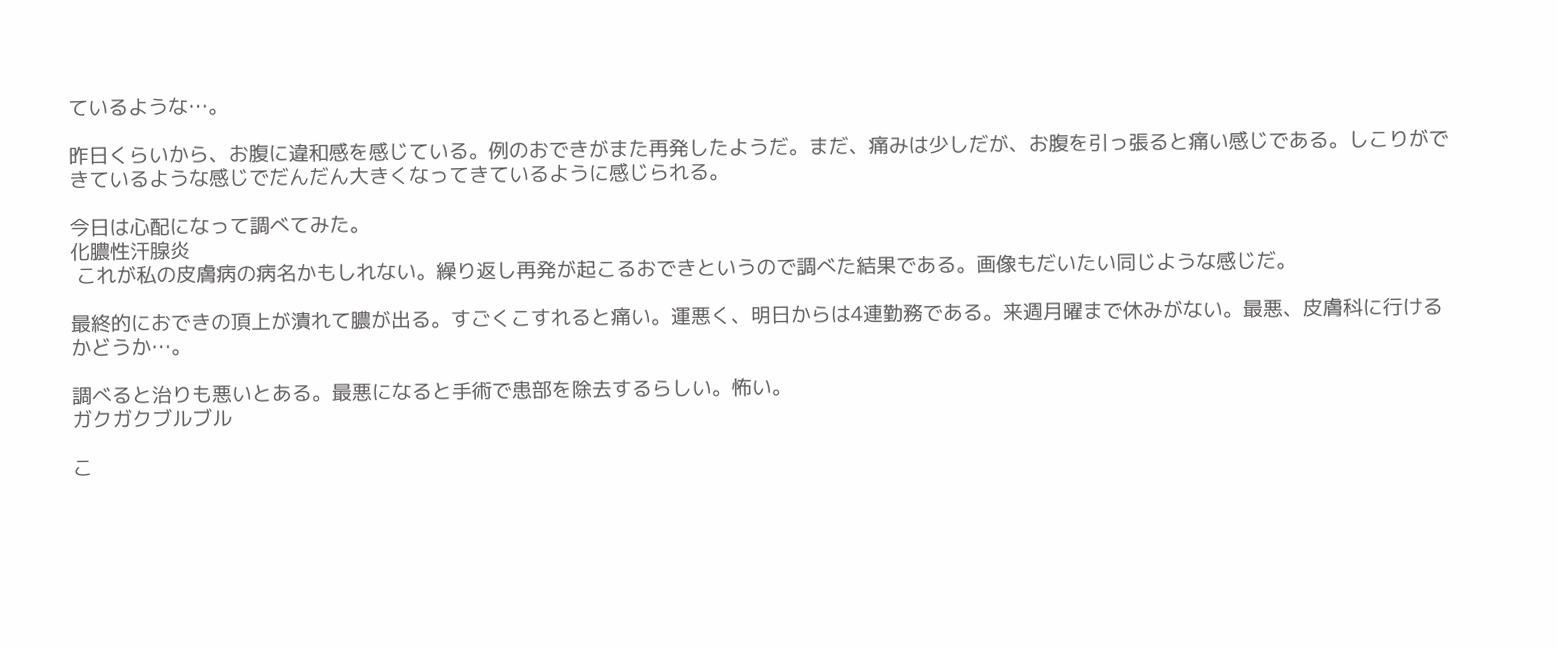ているような…。

昨日くらいから、お腹に違和感を感じている。例のおできがまた再発したようだ。まだ、痛みは少しだが、お腹を引っ張ると痛い感じである。しこりができているような感じでだんだん大きくなってきているように感じられる。

今日は心配になって調べてみた。
化膿性汗腺炎
 これが私の皮膚病の病名かもしれない。繰り返し再発が起こるおできというので調べた結果である。画像もだいたい同じような感じだ。

最終的におできの頂上が潰れて膿が出る。すごくこすれると痛い。運悪く、明日からは4連勤務である。来週月曜まで休みがない。最悪、皮膚科に行けるかどうか…。

調べると治りも悪いとある。最悪になると手術で患部を除去するらしい。怖い。
ガクガクブルブル

こ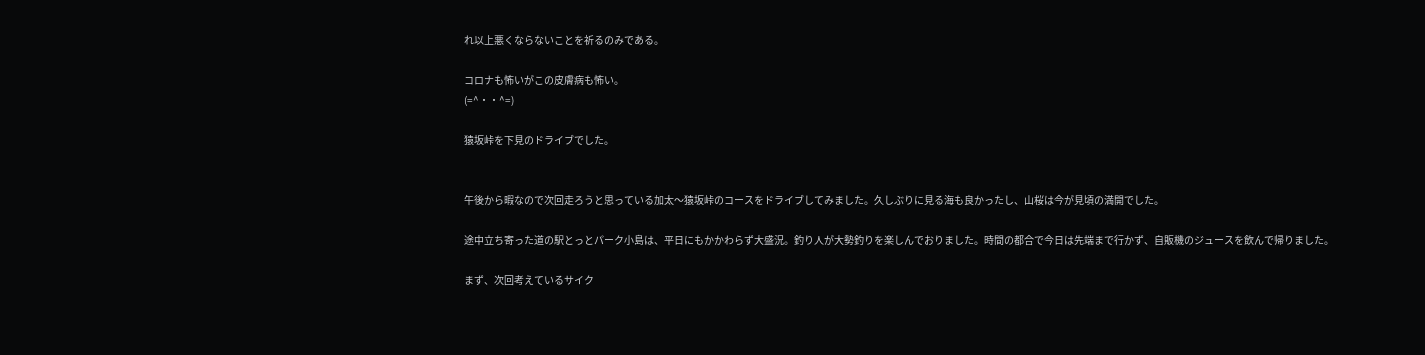れ以上悪くならないことを祈るのみである。

コロナも怖いがこの皮膚病も怖い。
(=^・・^=)

猿坂峠を下見のドライブでした。


午後から暇なので次回走ろうと思っている加太〜猿坂峠のコースをドライブしてみました。久しぶりに見る海も良かったし、山桜は今が見頃の満開でした。

途中立ち寄った道の駅とっとパーク小島は、平日にもかかわらず大盛況。釣り人が大勢釣りを楽しんでおりました。時間の都合で今日は先端まで行かず、自販機のジュースを飲んで帰りました。

まず、次回考えているサイク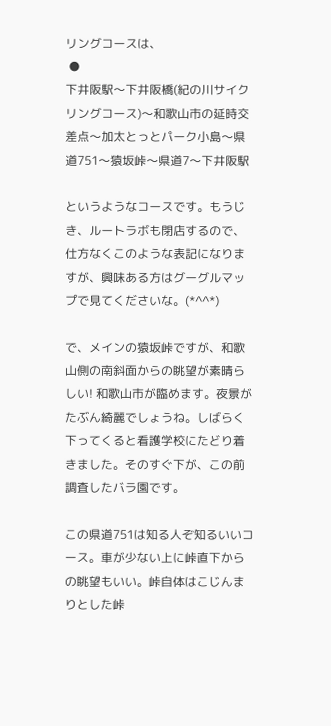リングコースは、
 ●
下井阪駅〜下井阪橋(紀の川サイクリングコース)〜和歌山市の延時交差点〜加太とっとパーク小島〜県道751〜猿坂峠〜県道7〜下井阪駅

というようなコースです。もうじき、ルートラボも閉店するので、仕方なくこのような表記になりますが、興味ある方はグーグルマップで見てくださいな。(*^^*)

で、メインの猿坂峠ですが、和歌山側の南斜面からの眺望が素晴らしい! 和歌山市が臨めます。夜景がたぶん綺麗でしょうね。しばらく下ってくると看護学校にたどり着きました。そのすぐ下が、この前調査したバラ園です。

この県道751は知る人ぞ知るいいコース。車が少ない上に峠直下からの眺望もいい。峠自体はこじんまりとした峠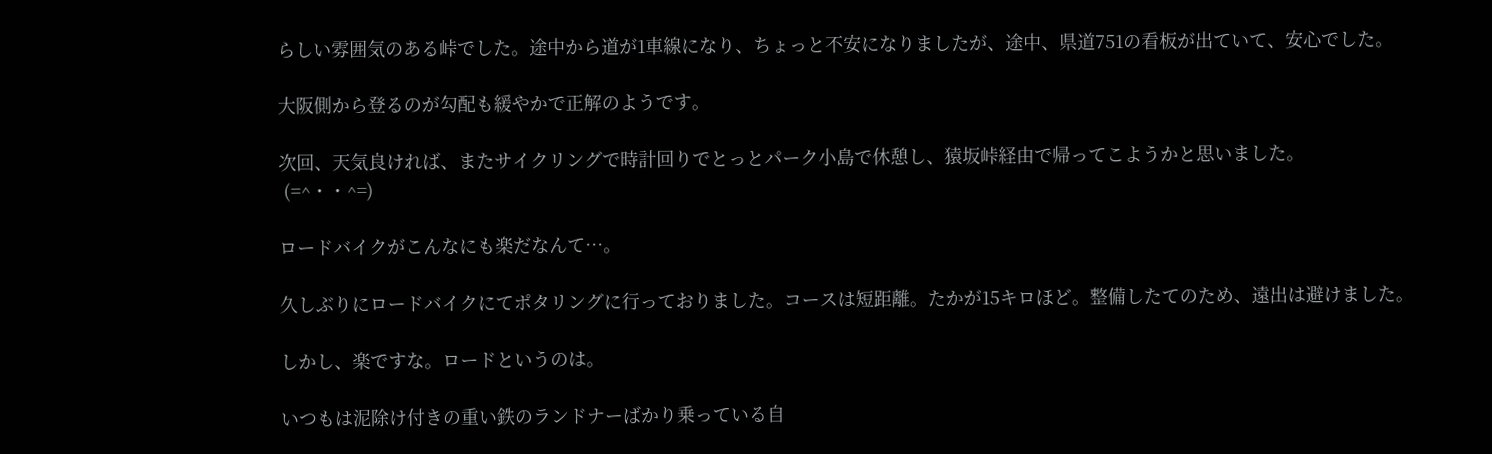らしい雰囲気のある峠でした。途中から道が1車線になり、ちょっと不安になりましたが、途中、県道751の看板が出ていて、安心でした。

大阪側から登るのが勾配も緩やかで正解のようです。

次回、天気良ければ、またサイクリングで時計回りでとっとパーク小島で休憩し、猿坂峠経由で帰ってこようかと思いました。
 (=^・・^=)

ロードバイクがこんなにも楽だなんて…。

久しぶりにロードバイクにてポタリングに行っておりました。コースは短距離。たかが15キロほど。整備したてのため、遠出は避けました。

しかし、楽ですな。ロードというのは。

いつもは泥除け付きの重い鉄のランドナーばかり乗っている自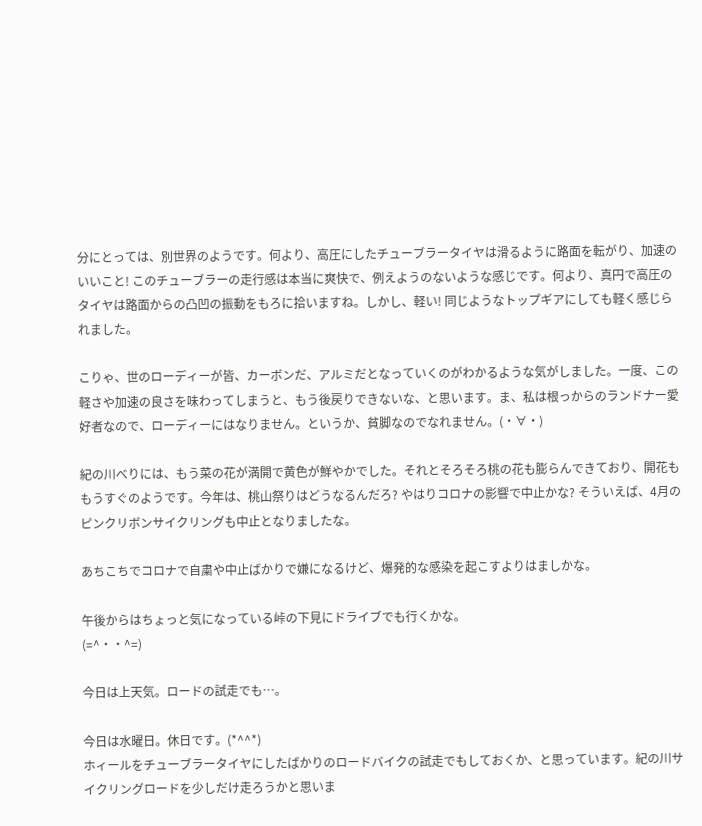分にとっては、別世界のようです。何より、高圧にしたチューブラータイヤは滑るように路面を転がり、加速のいいこと! このチューブラーの走行感は本当に爽快で、例えようのないような感じです。何より、真円で高圧のタイヤは路面からの凸凹の振動をもろに拾いますね。しかし、軽い! 同じようなトップギアにしても軽く感じられました。

こりゃ、世のローディーが皆、カーボンだ、アルミだとなっていくのがわかるような気がしました。一度、この軽さや加速の良さを味わってしまうと、もう後戻りできないな、と思います。ま、私は根っからのランドナー愛好者なので、ローディーにはなりません。というか、貧脚なのでなれません。(・∀・)

紀の川べりには、もう菜の花が満開で黄色が鮮やかでした。それとそろそろ桃の花も膨らんできており、開花ももうすぐのようです。今年は、桃山祭りはどうなるんだろ? やはりコロナの影響で中止かな? そういえば、4月のピンクリボンサイクリングも中止となりましたな。

あちこちでコロナで自粛や中止ばかりで嫌になるけど、爆発的な感染を起こすよりはましかな。

午後からはちょっと気になっている峠の下見にドライブでも行くかな。
(=^・・^=)

今日は上天気。ロードの試走でも…。

今日は水曜日。休日です。(*^^*)
ホィールをチューブラータイヤにしたばかりのロードバイクの試走でもしておくか、と思っています。紀の川サイクリングロードを少しだけ走ろうかと思いま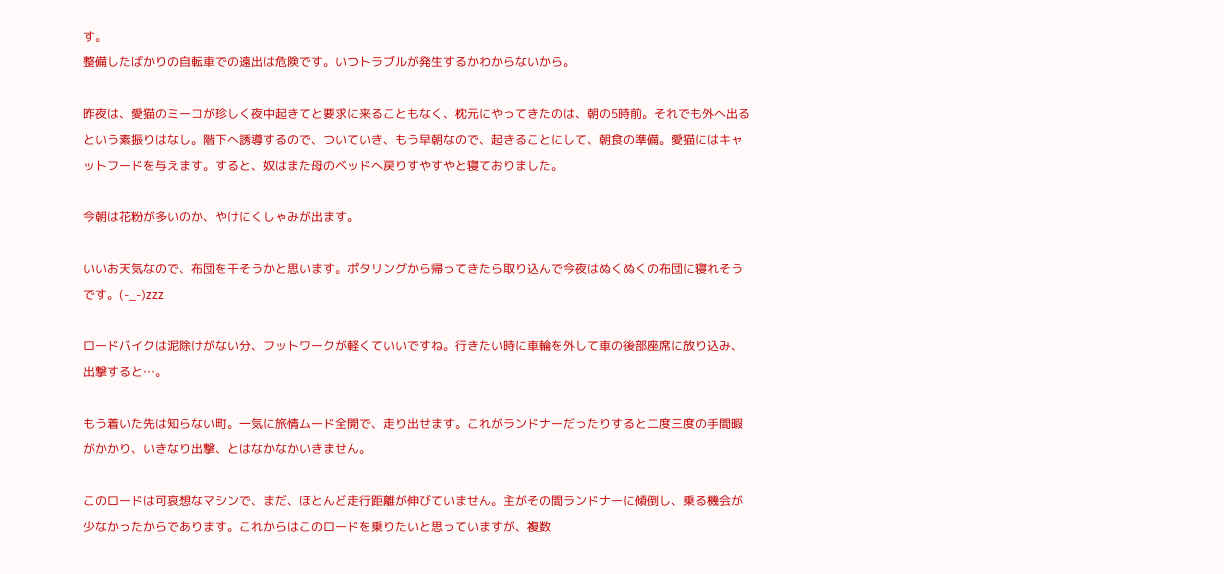す。
整備したばかりの自転車での遠出は危険です。いつトラブルが発生するかわからないから。

昨夜は、愛猫のミーコが珍しく夜中起きてと要求に来ることもなく、枕元にやってきたのは、朝の5時前。それでも外へ出るという素振りはなし。階下へ誘導するので、ついていき、もう早朝なので、起きることにして、朝食の準備。愛猫にはキャットフードを与えます。すると、奴はまた母のベッドへ戻りすやすやと寝ておりました。

今朝は花粉が多いのか、やけにくしゃみが出ます。

いいお天気なので、布団を干そうかと思います。ポタリングから帰ってきたら取り込んで今夜はぬくぬくの布団に寝れそうです。(-_-)zzz

ロードバイクは泥除けがない分、フットワークが軽くていいですね。行きたい時に車輪を外して車の後部座席に放り込み、出撃すると…。

もう着いた先は知らない町。一気に旅情ムード全開で、走り出せます。これがランドナーだったりすると二度三度の手間暇がかかり、いきなり出撃、とはなかなかいきません。

このロードは可哀想なマシンで、まだ、ほとんど走行距離が伸びていません。主がその間ランドナーに傾倒し、乗る機会が少なかったからであります。これからはこのロードを乗りたいと思っていますが、複数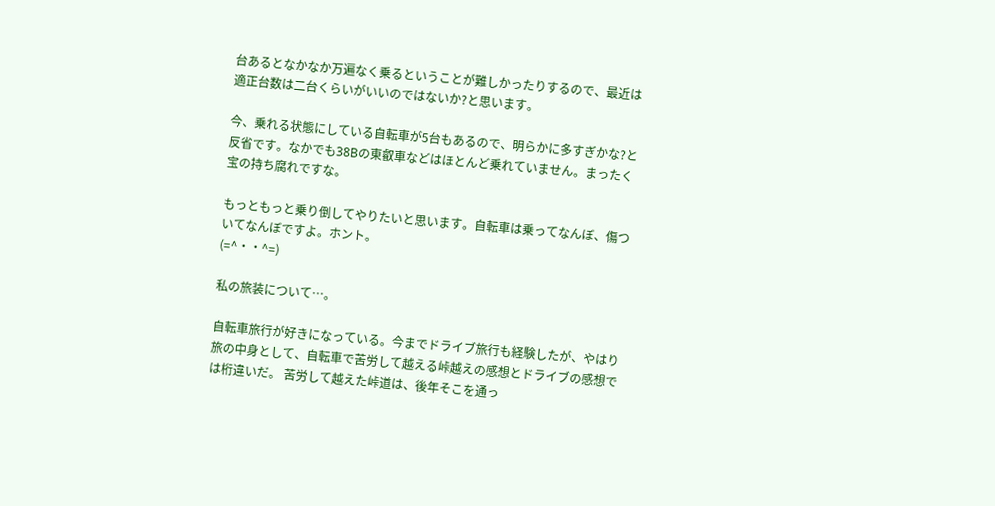台あるとなかなか万遍なく乗るということが難しかったりするので、最近は適正台数は二台くらいがいいのではないか?と思います。

今、乗れる状態にしている自転車が5台もあるので、明らかに多すぎかな?と反省です。なかでも38Bの東叡車などはほとんど乗れていません。まったく宝の持ち腐れですな。

もっともっと乗り倒してやりたいと思います。自転車は乗ってなんぼ、傷ついてなんぼですよ。ホント。
(=^・・^=)

私の旅装について…。

自転車旅行が好きになっている。今までドライブ旅行も経験したが、やはり旅の中身として、自転車で苦労して越える峠越えの感想とドライブの感想では桁違いだ。 苦労して越えた峠道は、後年そこを通っ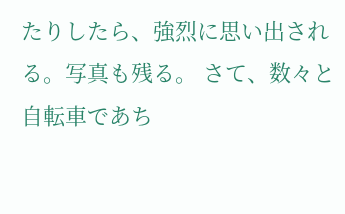たりしたら、強烈に思い出される。写真も残る。 さて、数々と自転車であち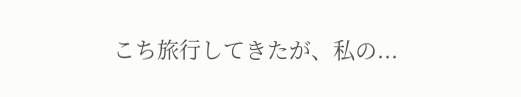こち旅行してきたが、私の...